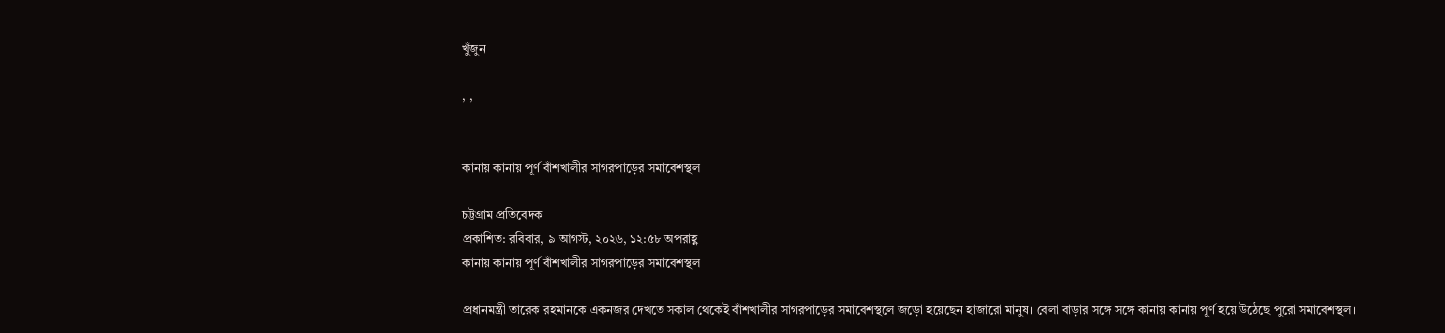খুঁজুন

, ,


কানায় কানায় পূর্ণ বাঁশখালীর সাগরপাড়ের সমাবেশস্থল

চট্টগ্রাম প্রতিবেদক
প্রকাশিত: রবিবার, ৯ আগস্ট, ২০২৬, ১২:৫৮ অপরাহ্ণ
কানায় কানায় পূর্ণ বাঁশখালীর সাগরপাড়ের সমাবেশস্থল

প্রধানমন্ত্রী তারেক রহমানকে একনজর দেখতে সকাল থেকেই বাঁশখালীর সাগরপাড়ের সমাবেশস্থলে জড়ো হয়েছেন হাজারো মানুষ। বেলা বাড়ার সঙ্গে সঙ্গে কানায় কানায় পূর্ণ হয়ে উঠেছে পুরো সমাবেশস্থল।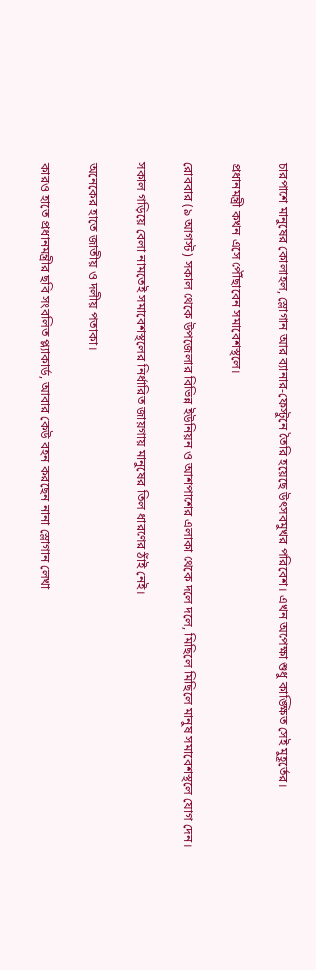চারপাশে মানুষের কোলাহল, স্লোগান আর ব্যানার-ফেস্টুনে তৈরি হয়েছে উৎসবমুখর পরিবেশ। এখন অপেক্ষা শুধু কাঙ্ক্ষিত সেই মুহূর্তের।

প্রধানমন্ত্রী কখন এসে পৌঁছাবেন সমাবেশস্থলে।

রোববার (৯ আগস্ট) সকাল থেকে উপজেলার বিভিন্ন ইউনিয়ন ও আশপাশের এলাকা থেকে দলে দলে, মিছিলে মিছিলে মানুষ সমাবেশস্থলে যোগ দেন।

সকাল গড়িয়ে বেলা নামতেই সমাবেশস্থলের নির্ধারিত জায়গায় মানুষের তিল ধারণের ঠাঁই নেই।

অনেকের হাতে জাতীয় ও দলীয় পতাকা।

কারও হাতে প্রধানমন্ত্রীর ছবি সংবলিত প্ল্যাকার্ড, আবার কেউ বহন করছেন নানা স্লোগান লেখা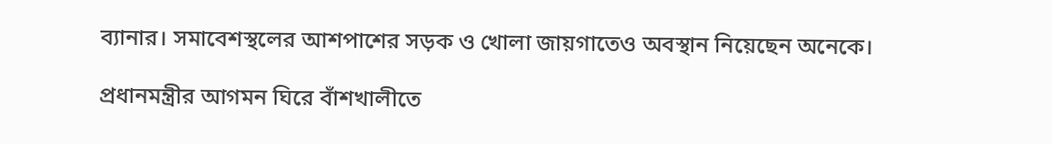ব্যানার। সমাবেশস্থলের আশপাশের সড়ক ও খোলা জায়গাতেও অবস্থান নিয়েছেন অনেকে।

প্রধানমন্ত্রীর আগমন ঘিরে বাঁশখালীতে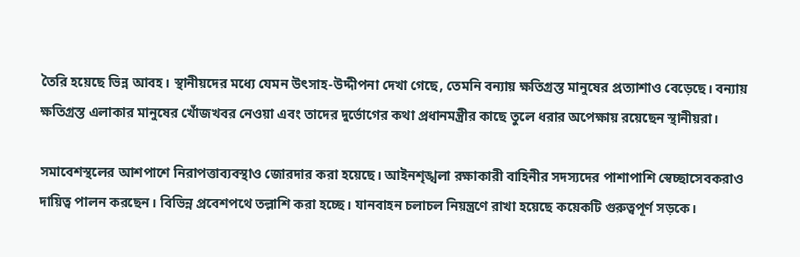তৈরি হয়েছে ভিন্ন আবহ। স্থানীয়দের মধ্যে যেমন উৎসাহ-উদ্দীপনা দেখা গেছে, তেমনি বন্যায় ক্ষতিগ্রস্ত মানুষের প্রত্যাশাও বেড়েছে। বন্যায় ক্ষতিগ্রস্ত এলাকার মানুষের খোঁজখবর নেওয়া এবং তাদের দুর্ভোগের কথা প্রধানমন্ত্রীর কাছে তুলে ধরার অপেক্ষায় রয়েছেন স্থানীয়রা।

সমাবেশস্থলের আশপাশে নিরাপত্তাব্যবস্থাও জোরদার করা হয়েছে। আইনশৃঙ্খলা রক্ষাকারী বাহিনীর সদস্যদের পাশাপাশি স্বেচ্ছাসেবকরাও দায়িত্ব পালন করছেন। বিভিন্ন প্রবেশপথে তল্লাশি করা হচ্ছে। যানবাহন চলাচল নিয়ন্ত্রণে রাখা হয়েছে কয়েকটি গুরুত্বপূর্ণ সড়কে।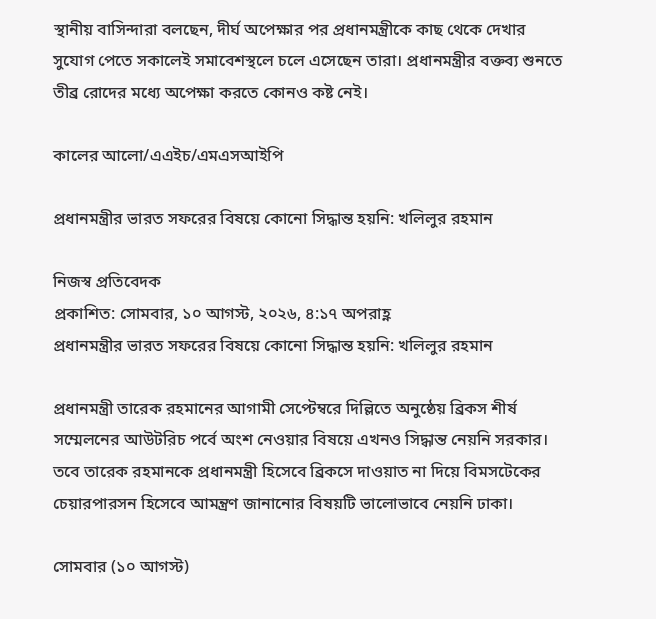স্থানীয় বাসিন্দারা বলছেন, দীর্ঘ অপেক্ষার পর প্রধানমন্ত্রীকে কাছ থেকে দেখার সুযোগ পেতে সকালেই সমাবেশস্থলে চলে এসেছেন তারা। প্রধানমন্ত্রীর বক্তব্য শুনতে তীব্র রোদের মধ্যে অপেক্ষা করতে কোনও কষ্ট নেই।

কালের আলো/এএইচ/এমএসআইপি

প্রধানমন্ত্রীর ভারত সফরের বিষয়ে কোনো সিদ্ধান্ত হয়নি: খলিলুর রহমান

নিজস্ব প্রতিবেদক
প্রকাশিত: সোমবার, ১০ আগস্ট, ২০২৬, ৪:১৭ অপরাহ্ণ
প্রধানমন্ত্রীর ভারত সফরের বিষয়ে কোনো সিদ্ধান্ত হয়নি: খলিলুর রহমান

প্রধানমন্ত্রী তারেক রহমানের আগামী সেপ্টেম্বরে দিল্লিতে অনুষ্ঠেয় ব্রিকস শীর্ষ সম্মেলনের আউটরিচ পর্বে অংশ নেওয়ার বিষয়ে এখনও সিদ্ধান্ত নেয়নি সরকার। তবে তারেক রহমানকে প্রধানমন্ত্রী হিসেবে ব্রিকসে দাওয়াত না দিয়ে বিমসটেকের চেয়ারপারসন হিসেবে আমন্ত্রণ জানানোর বিষয়টি ভালোভাবে নেয়নি ঢাকা।

সোমবার (১০ আগস্ট)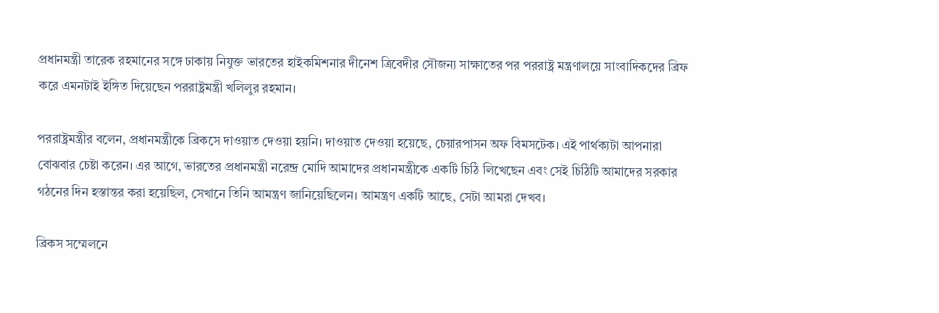প্রধানমন্ত্রী তারেক রহমানের সঙ্গে ঢাকায় নিযুক্ত ভারতের হাইকমিশনার দীনেশ ত্রিবেদীর সৌজন‌্য সাক্ষাতের পর পররাষ্ট্র মন্ত্রণালয়ে সাংবাদিকদের ব্রিফ করে এমনটাই ইঙ্গিত দিয়েছেন পররাষ্ট্রমন্ত্রী খলিলুর রহমান।

পররাষ্ট্রমন্ত্রীর বলেন, প্রধানমন্ত্রীকে ব্রিকসে দাওয়াত দেওয়া হয়নি। দাওয়াত দেওয়া হয়েছে, চেয়ারপাসন অফ বিমসটেক। এই পার্থক্যটা আপনারা বোঝবার চেষ্টা করেন। এর আগে, ভারতের প্রধানমন্ত্রী নরেন্দ্র মোদি আমাদের প্রধানমন্ত্রীকে একটি চিঠি লিখেছেন এবং সেই চিঠিটি আমাদের সরকার গঠনের দিন হস্তান্তর করা হয়েছিল, সেখানে তিনি আমন্ত্রণ জানিয়েছিলেন। আমন্ত্রণ একটি আছে, সেটা আমরা দেখব।

ব্রিকস সম্মেলনে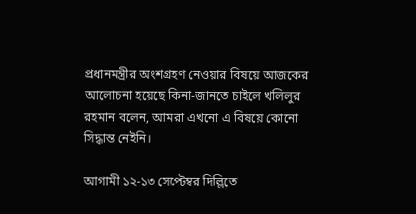প্রধানমন্ত্রীর অংশগ্রহণ নেওয়ার বিষয়ে আজকের আলোচনা হয়েছে কিনা-জানতে চাইলে খলিলুর রহমান বলেন, আমরা এখনো এ বিষয়ে কোনো সিদ্ধান্ত নেইনি।

আগামী ১২-১৩ সেপ্টেম্বর দিল্লিতে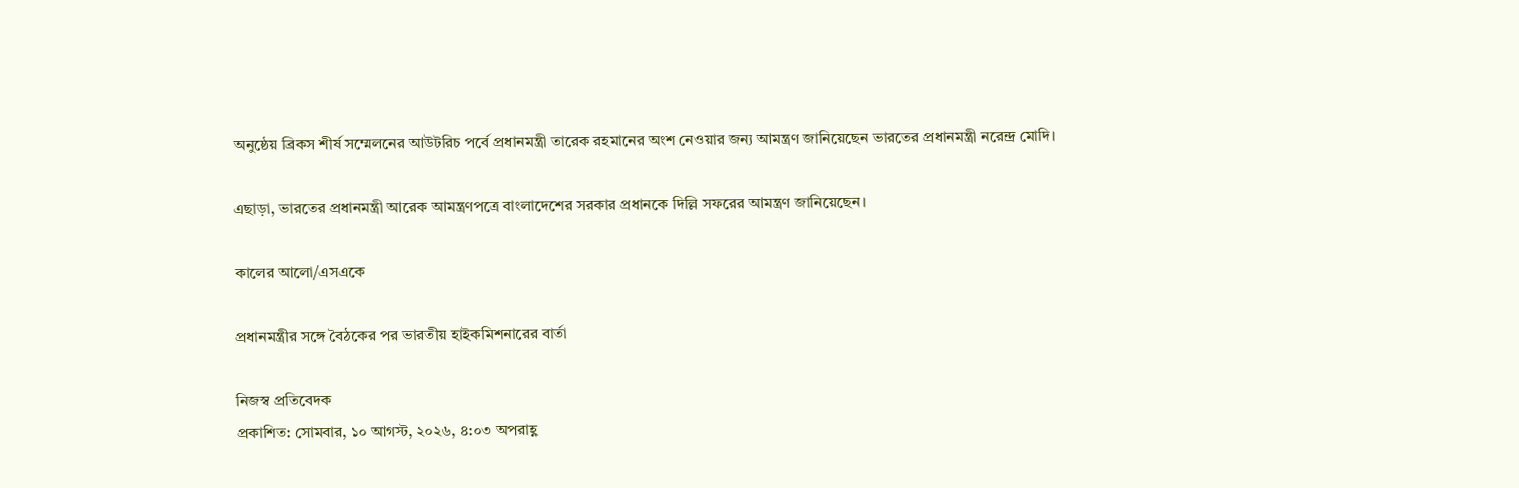অনুষ্ঠেয় ব্রিকস শীর্ষ সম্মেলনের আউটরিচ পর্বে প্রধানমন্ত্রী তারেক রহমানের অংশ নেওয়ার জন্য আমন্ত্রণ জানিয়েছেন ভারতের প্রধানমন্ত্রী নরেন্দ্র মোদি।

এছাড়া, ভারতের প্রধানমন্ত্রী আরেক আমন্ত্রণপত্রে বাংলাদেশের সরকার প্রধানকে দিল্লি সফরের আমন্ত্রণ জানিয়েছেন।

কালের আলো/এসএকে

প্রধানমন্ত্রীর সঙ্গে বৈঠকের পর ভারতীয় হাইকমিশনারের বার্তা

নিজস্ব প্রতিবেদক
প্রকাশিত: সোমবার, ১০ আগস্ট, ২০২৬, ৪:০৩ অপরাহ্ণ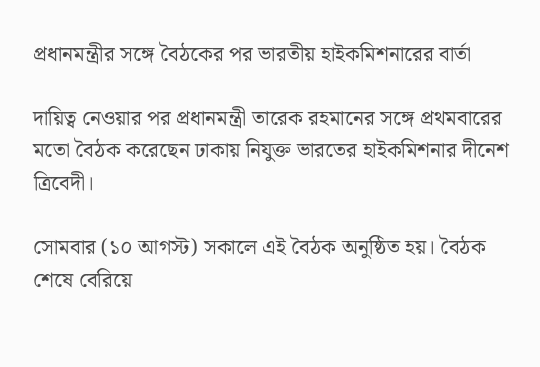প্রধানমন্ত্রীর সঙ্গে বৈঠকের পর ভারতীয় হাইকমিশনারের বার্তা

দায়িত্ব নেওয়ার পর প্রধানমন্ত্রী তারেক রহমানের সঙ্গে প্রথমবারের মতো বৈঠক করেছেন ঢাকায় নিযুক্ত ভারতের হাইকমিশনার দীনেশ ত্রিবেদী।

সোমবার (১০ আগস্ট) সকালে এই বৈঠক অনুষ্ঠিত হয়। বৈঠক শেষে বেরিয়ে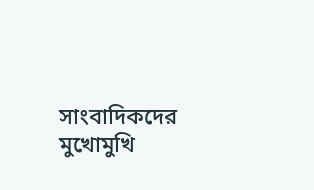সাংবাদিকদের মুখোমুখি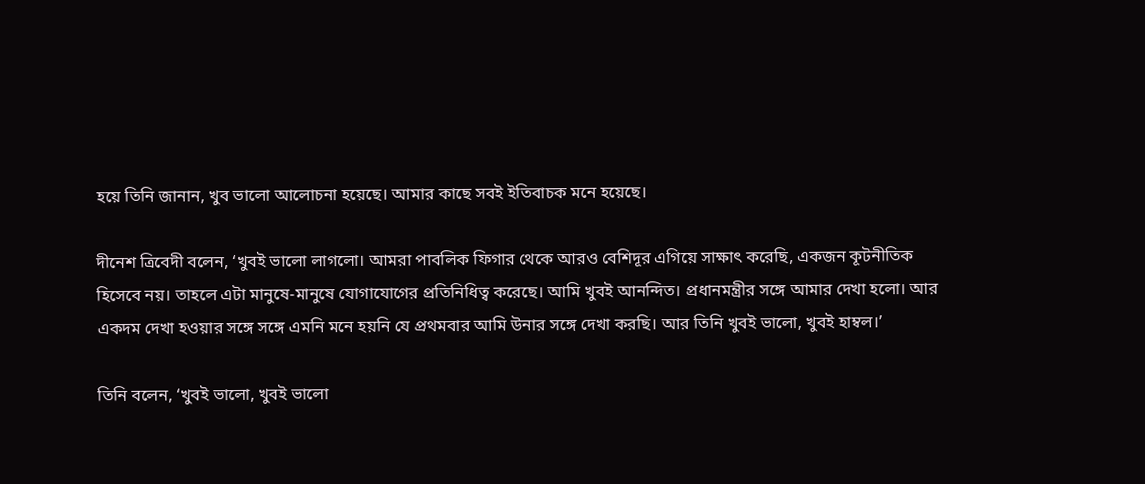হয়ে তিনি জানান, খুব ভালো আলোচনা হয়েছে। আমার কাছে সবই ইতিবাচক মনে হয়েছে।

দীনেশ ত্রিবেদী বলেন, ‘খুবই ভালো লাগলো। আমরা পাবলিক ফিগার থেকে আরও বেশিদূর এগিয়ে সাক্ষাৎ করেছি, একজন কূটনীতিক হিসেবে নয়। তাহলে এটা মানুষে-মানুষে যোগাযোগের প্রতিনিধিত্ব করেছে। আমি খুবই আনন্দিত। প্রধানমন্ত্রীর সঙ্গে আমার দেখা হলো। আর একদম দেখা হওয়ার সঙ্গে সঙ্গে এমনি মনে হয়নি যে প্রথমবার আমি উনার সঙ্গে দেখা করছি। আর তিনি খুবই ভালো, খুবই হাম্বল।’

তিনি বলেন, ‘খুবই ভালো, খুবই ভালো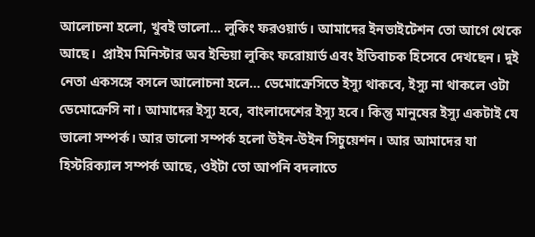আলোচনা হলো, খুবই ভালো… লুকিং ফরওয়ার্ড। আমাদের ইনভাইটেশন তো আগে থেকে আছে।  প্রাইম মিনিস্টার অব ইন্ডিয়া লুকিং ফরোয়ার্ড এবং ইতিবাচক হিসেবে দেখছেন। দুই নেতা একসঙ্গে বসলে আলোচনা হলে… ডেমোক্রেসিতে ইস্যু থাকবে, ইস্যু না থাকলে ওটা ডেমোক্রেসি না। আমাদের ইস্যু হবে, বাংলাদেশের ইস্যু হবে। কিন্তু মানুষের ইস্যু একটাই যে ভালো সম্পর্ক। আর ভালো সম্পর্ক হলো উইন-উইন সিচুয়েশন। আর আমাদের যা হিস্টরিক্যাল সম্পর্ক আছে, ওইটা তো আপনি বদলাতে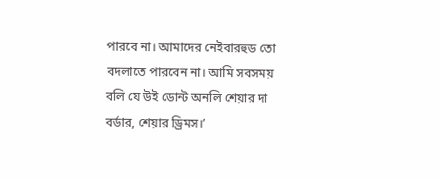পারবে না। আমাদের নেইবারহুড তো বদলাতে পারবেন না। আমি সবসময় বলি যে উই ডোন্ট অনলি শেয়ার দা বর্ডার, শেয়ার ড্রিমস।’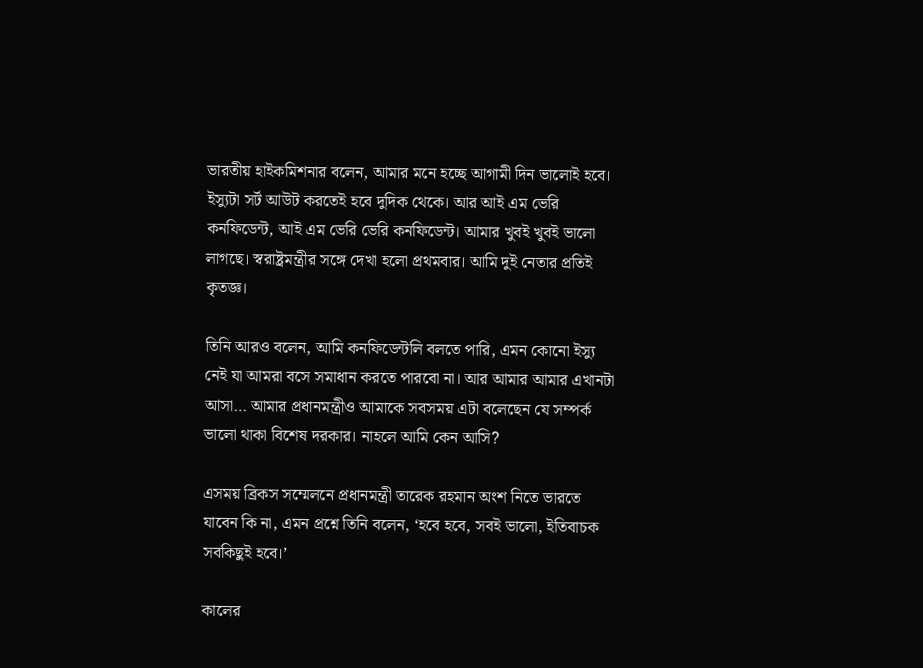ভারতীয় হাইকমিশনার বলেন, আমার মনে হচ্ছে আগামী দিন ভালোই হবে। ইস্যুটা সর্ট আউট করতেই হবে দুদিক থেকে। আর আই এম ভেরি কনফিডেন্ট, আই এম ভেরি ভেরি কনফিডেন্ট। আমার খুবই খুবই ভালো লাগছে। স্বরাষ্ট্রমন্ত্রীর সঙ্গে দেখা হলো প্রথমবার। আমি দুই নেতার প্রতিই কৃতজ্ঞ।

তিনি আরও বলেন, আমি কনফিডেন্টলি বলতে পারি, এমন কোনো ইস্যু নেই যা আমরা বসে সমাধান করতে পারবো না। আর আমার আমার এখানটা আসা… আমার প্রধানমন্ত্রীও আমাকে সবসময় এটা বলেছেন যে সম্পর্ক ভালো থাকা বিশেষ দরকার। নাহলে আমি কেন আসি?

এসময় ব্রিকস সম্মেলনে প্রধানমন্ত্রী তারেক রহমান অংশ নিতে ভারতে যাবেন কি না, এমন প্রশ্নে তিনি বলেন, ‘হবে হবে, সবই ভালো, ইতিবাচক সবকিছুই হবে।’

কালের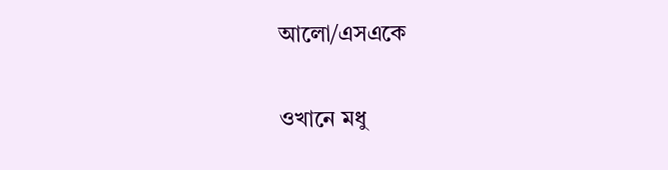আলো/এসএকে

ওখানে মধু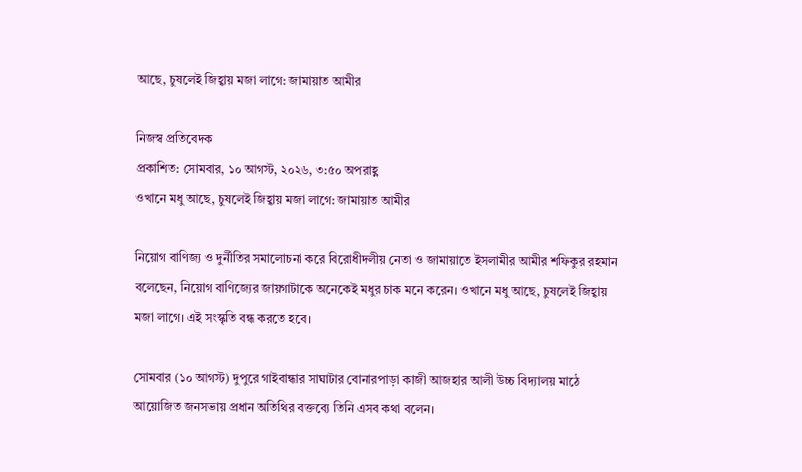আছে, চুষলেই জিহ্বায় মজা লাগে: জামায়াত আমীর

নিজস্ব প্রতিবেদক
প্রকাশিত: সোমবার, ১০ আগস্ট, ২০২৬, ৩:৫০ অপরাহ্ণ
ওখানে মধু আছে, চুষলেই জিহ্বায় মজা লাগে: জামায়াত আমীর

নিয়োগ বাণিজ্য ও দুর্নীতির সমালোচনা করে বিরোধীদলীয় নেতা ও জামায়াতে ইসলামীর আমীর শফিকুর রহমান বলেছেন, নিয়োগ বাণিজ্যের জায়গাটাকে অনেকেই মধুর চাক মনে করেন। ওখানে মধু আছে, চুষলেই জিহ্বায় মজা লাগে। এই সংস্কৃতি বন্ধ করতে হবে।

সোমবার (১০ আগস্ট) দুপুরে গাইবান্ধার সাঘাটার বোনারপাড়া কাজী আজহার আলী উচ্চ বিদ্যালয় মাঠে আয়োজিত জনসভায় প্রধান অতিথির বক্তব্যে তিনি এসব কথা বলেন।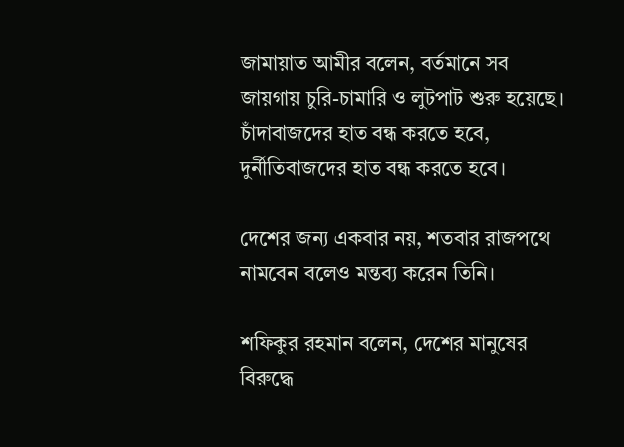জামায়াত আমীর বলেন, বর্তমানে সব জায়গায় চুরি-চামারি ও লুটপাট শুরু হয়েছে। চাঁদাবাজদের হাত বন্ধ করতে হবে, দুর্নীতিবাজদের হাত বন্ধ করতে হবে।

দেশের জন্য একবার নয়, শতবার রাজপথে নামবেন বলেও মন্তব্য করেন তিনি।

শফিকুর রহমান বলেন, দেশের মানুষের বিরুদ্ধে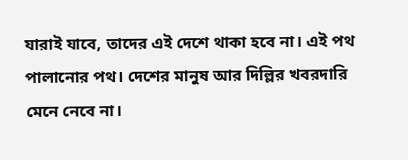যারাই যাবে, তাদের এই দেশে থাকা হবে না। এই পথ পালানোর পথ। দেশের মানুষ আর দিল্লির খবরদারি মেনে নেবে না।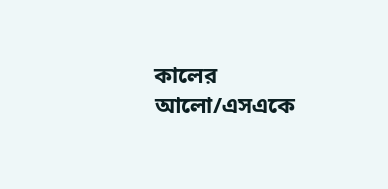কালের আলো/এসএকে